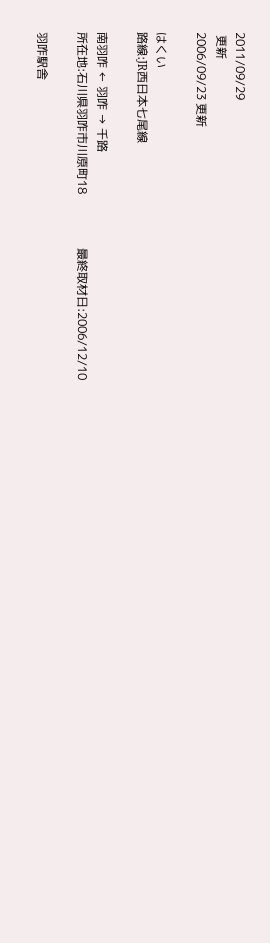2011/09/29
 更新
2006/09/23 更新

はくい
路線:JR西日本七尾線

南羽咋 ← 羽咋 → 千路
所在地:石川県羽咋市川原町18                  最終取材日:2006/12/10

羽咋駅舎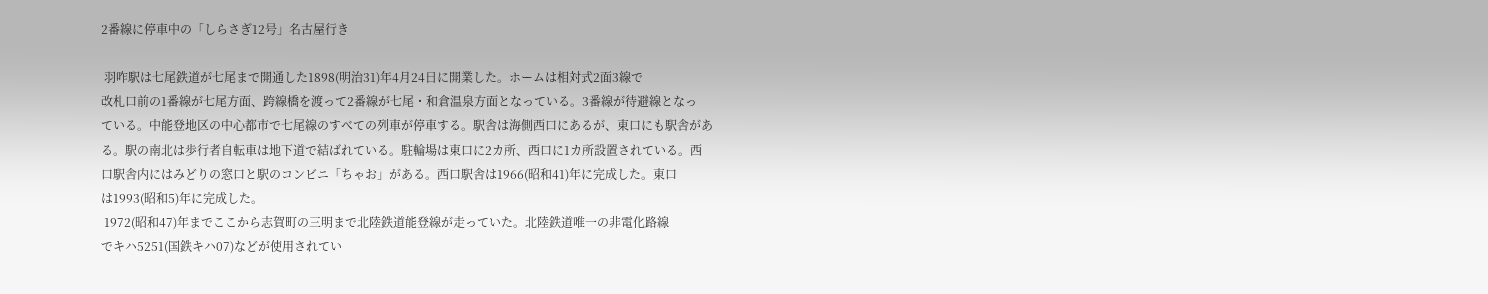2番線に停車中の「しらさぎ12号」名古屋行き

 羽咋駅は七尾鉄道が七尾まで開通した1898(明治31)年4月24日に開業した。ホームは相対式2面3線で
改札口前の1番線が七尾方面、跨線橋を渡って2番線が七尾・和倉温泉方面となっている。3番線が待避線となっ
ている。中能登地区の中心都市で七尾線のすべての列車が停車する。駅舎は海側西口にあるが、東口にも駅舎があ
る。駅の南北は歩行者自転車は地下道で結ばれている。駐輪場は東口に2カ所、西口に1カ所設置されている。西
口駅舎内にはみどりの窓口と駅のコンビニ「ちゃお」がある。西口駅舎は1966(昭和41)年に完成した。東口
は1993(昭和5)年に完成した。
 1972(昭和47)年までここから志賀町の三明まで北陸鉄道能登線が走っていた。北陸鉄道唯一の非電化路線
でキハ5251(国鉄キハ07)などが使用されてい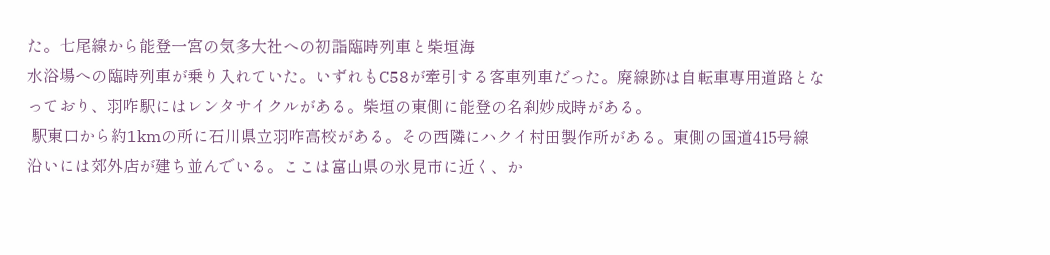た。七尾線から能登一宮の気多大社への初詣臨時列車と柴垣海
水浴場への臨時列車が乗り入れていた。いずれもC58が牽引する客車列車だった。廃線跡は自転車専用道路とな
っており、羽咋駅にはレンタサイクルがある。柴垣の東側に能登の名刹妙成時がある。
 駅東口から約1kmの所に石川県立羽咋高校がある。その西隣にハクイ村田製作所がある。東側の国道415号線
沿いには郊外店が建ち並んでいる。ここは富山県の氷見市に近く、か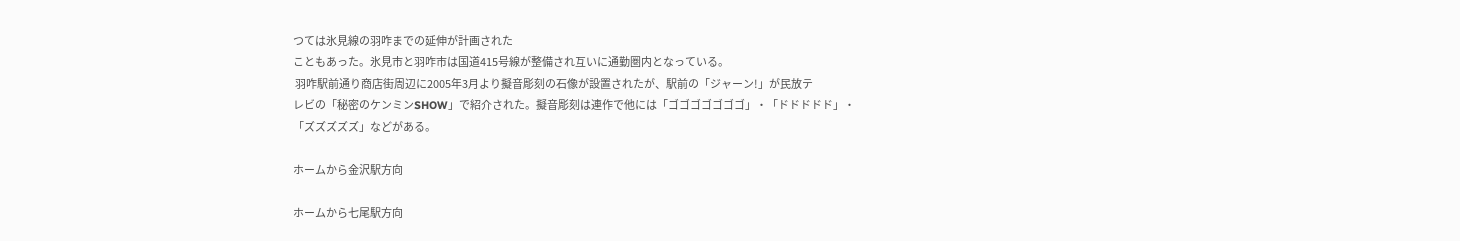つては氷見線の羽咋までの延伸が計画された
こともあった。氷見市と羽咋市は国道415号線が整備され互いに通勤圏内となっている。
 羽咋駅前通り商店街周辺に2005年3月より擬音彫刻の石像が設置されたが、駅前の「ジャーン!」が民放テ
レビの「秘密のケンミンSHOW」で紹介された。擬音彫刻は連作で他には「ゴゴゴゴゴゴゴ」・「ドドドドド」・
「ズズズズズ」などがある。

ホームから金沢駅方向

ホームから七尾駅方向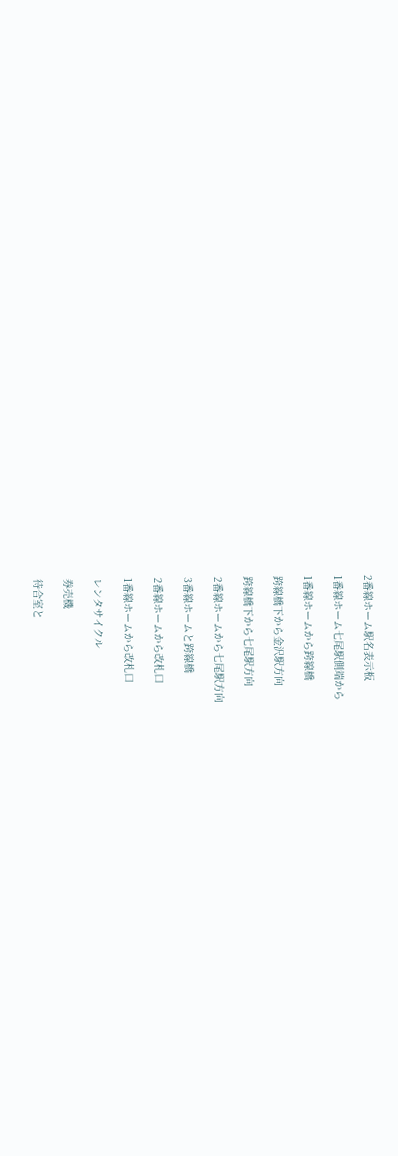2番線ホーム駅名表示板

1番線ホーム七尾駅側端から

1番線ホームから跨線橋

跨線橋下から金沢駅方向

跨線橋下から七尾駅方向

2番線ホームから七尾駅方向

3番線ホームと跨線橋

2番線ホームから改札口

1番線ホームから改札口

レンタサイクル

券売機

待合室と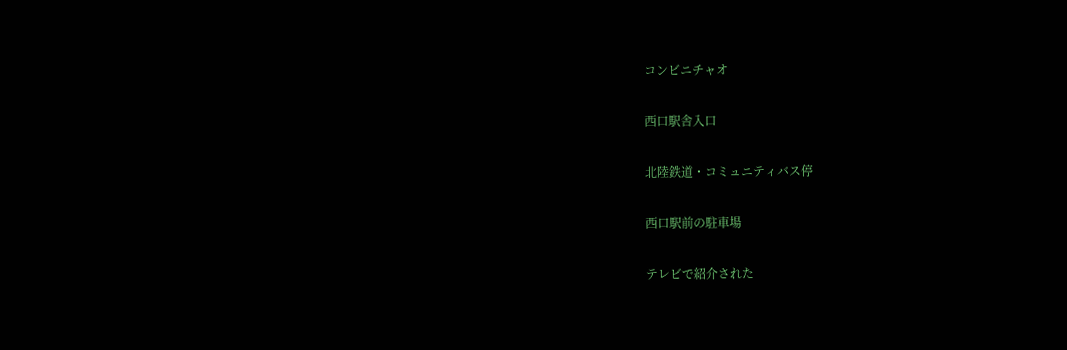コンビニチャオ

西口駅舎入口

北陸鉄道・コミュニティバス停

西口駅前の駐車場

テレビで紹介された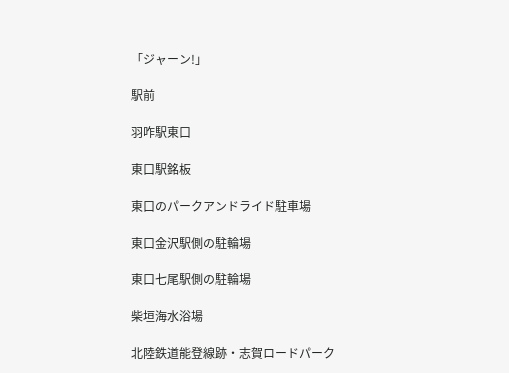「ジャーン!」

駅前

羽咋駅東口

東口駅銘板

東口のパークアンドライド駐車場

東口金沢駅側の駐輪場

東口七尾駅側の駐輪場

柴垣海水浴場

北陸鉄道能登線跡・志賀ロードパーク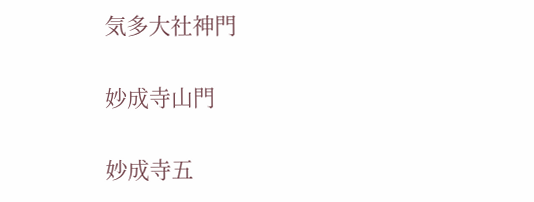気多大社神門

妙成寺山門

妙成寺五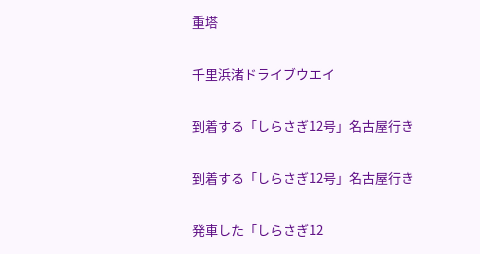重塔

千里浜渚ドライブウエイ

到着する「しらさぎ12号」名古屋行き

到着する「しらさぎ12号」名古屋行き

発車した「しらさぎ12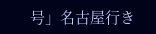号」名古屋行き